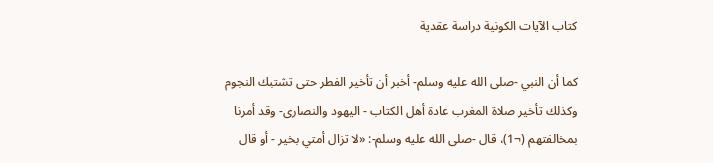كتاب الآيات الكونية دراسة عقدية

كما أن النبي -صلى الله عليه وسلم- أخبر أن تأخير الفطر حتى تشتبك النجوم وكذلك تأخير صلاة المغرب عادة أهل الكتاب - اليهود والنصارى- وقد أمرنا بمخالفتهم (¬1)، قال -صلى الله عليه وسلم-: «لا تزال أمتي بخير - أو قال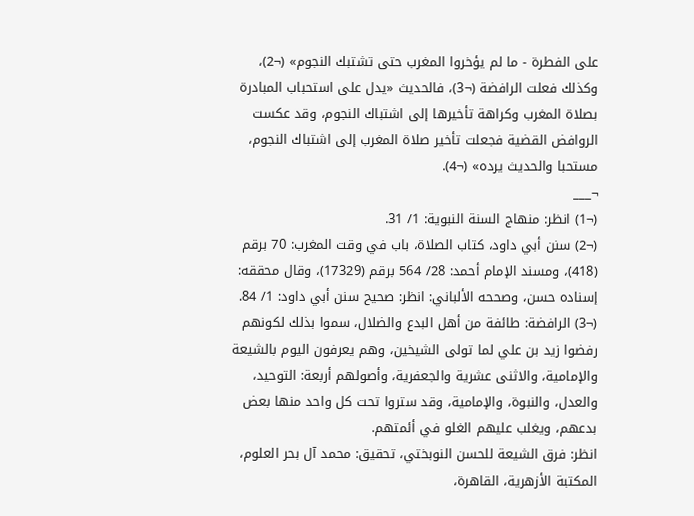على الفطرة - ما لم يؤخروا المغرب حتى تشتبك النجوم» (¬2)، وكذلك فعلت الرافضة (¬3)، فالحديث «يدل على استحباب المبادرة بصلاة المغرب وكراهة تأخيرها إلى اشتباك النجوم، وقد عكست الروافض القضية فجعلت تأخير صلاة المغرب إلى اشتباك النجوم، مستحبا والحديث يرده» (¬4).
¬___
(¬1) انظر: منهاج السنة النبوية: 1/ 31.
(¬2) سنن أبي داود، كتاب الصلاة، باب في وقت المغرب: 70 برقم (418)، ومسند الإمام أحمد: 28/ 564 برقم (17329)، وقال محققه: إسناده حسن، وصححه الألباني: انظر: صحيح سنن أبي داود: 1/ 84.
(¬3) الرافضة: طائفة من أهل البدع والضلال، سموا بذلك لكونهم رفضوا زيد بن علي لما تولى الشيخين، وهم يعرفون اليوم بالشيعة والإمامية، والاثنى عشرية والجعفرية، وأصولهم أربعة: التوحيد، والعدل، والنبوة، والإمامية، وقد ستروا تحت كل واحد منها بعض بدعهم، ويغلب عليهم الغلو في أئمتهم.
انظر: فرق الشيعة للحسن النوبختي، تحقيق: محمد آل بحر العلوم، المكتبة الأزهرية، القاهرة،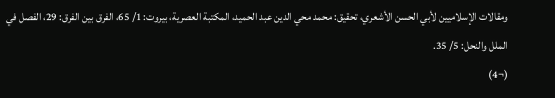ومقالات الإسلاميين لأبي الحسن الأشعري، تحقيق: محمد محي الدين عبد الحميد، المكتبة العصرية، بيروت: 1/ 65، الفرق بين الفرق: 29، الفصل في الملل والنحل: 5/ 35.
(¬4)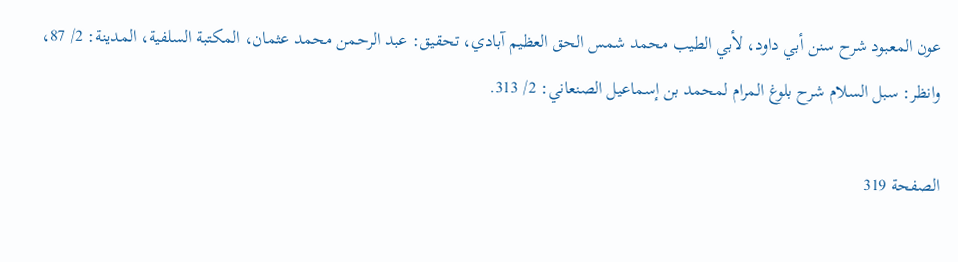عون المعبود شرح سنن أبي داود، لأبي الطيب محمد شمس الحق العظيم آبادي، تحقيق: عبد الرحمن محمد عثمان، المكتبة السلفية، المدينة: 2/ 87، وانظر: سبل السلام شرح بلوغ المرام لمحمد بن إسماعيل الصنعاني: 2/ 313.

الصفحة 319